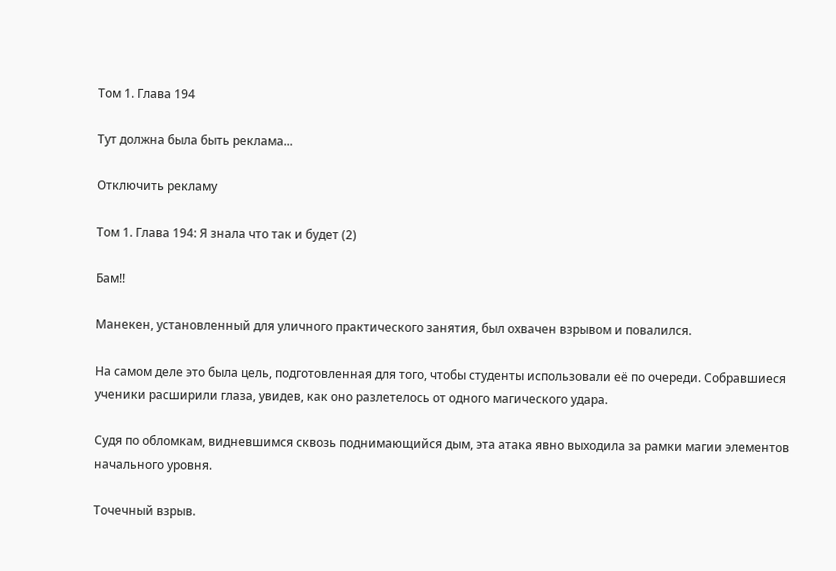Том 1. Глава 194

Тут должна была быть реклама...

Отключить рекламу

Том 1. Глава 194: Я знала что так и будет (2)

Бам!!

Манекен, установленный для уличного практического занятия, был охвачен взрывом и повалился.

На самом деле это была цель, подготовленная для того, чтобы студенты использовали её по очереди. Собравшиеся ученики расширили глаза, увидев, как оно разлетелось от одного магического удара.

Судя по обломкам, видневшимся сквозь поднимающийся дым, эта атака явно выходила за рамки магии элементов начального уровня.

Точечный взрыв.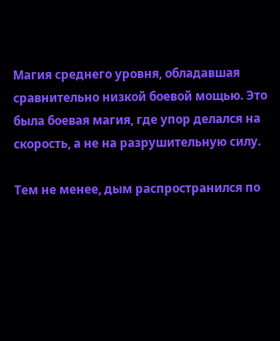Магия среднего уровня, обладавшая сравнительно низкой боевой мощью. Это была боевая магия, где упор делался на скорость, а не на разрушительную силу.

Тем не менее, дым распространился по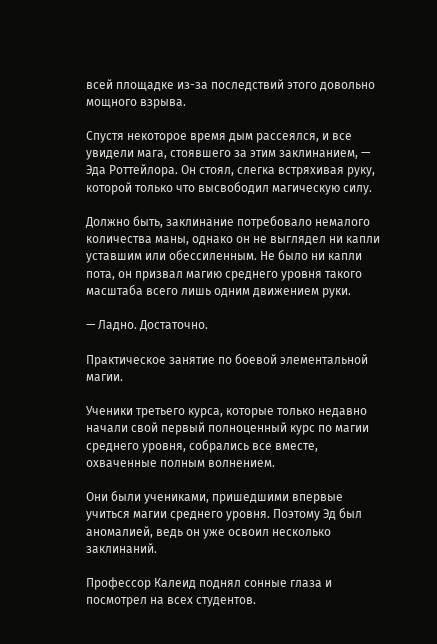всей площадке из-за последствий этого довольно мощного взрыва.

Спустя некоторое время дым рассеялся, и все увидели мага, стоявшего за этим заклинанием, — Эда Роттейлора. Он стоял, слегка встряхивая руку, которой только что высвободил магическую силу.

Должно быть, заклинание потребовало немалого количества маны, однако он не выглядел ни капли уставшим или обессиленным. Не было ни капли пота, он призвал магию среднего уровня такого масштаба всего лишь одним движением руки.

— Ладно. Достаточно.

Практическое занятие по боевой элементальной магии.

Ученики третьего курса, которые только недавно начали свой первый полноценный курс по магии среднего уровня, собрались все вместе, охваченные полным волнением.

Они были учениками, пришедшими впервые учиться магии среднего уровня. Поэтому Эд был аномалией, ведь он уже освоил несколько заклинаний.

Профессор Калеид поднял сонные глаза и посмотрел на всех студентов.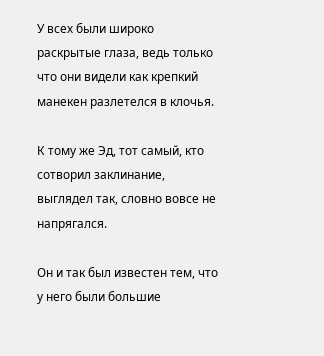У всех были широко раскрытые глаза, ведь только что они видели как крепкий манекен разлетелся в клочья.

К тому же Эд, тот самый, кто сотворил заклинание, выглядел так, словно вовсе не напрягался.

Он и так был известен тем, что у него были большие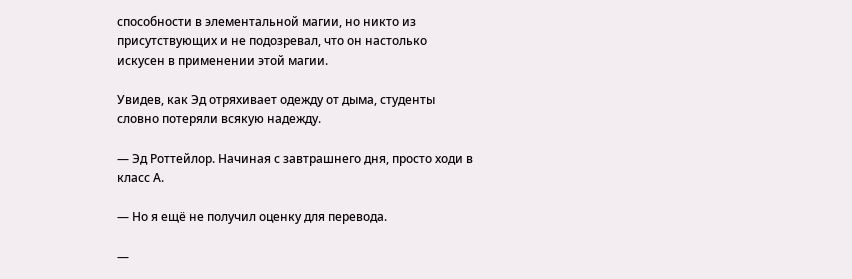способности в элементальной магии, но никто из присутствующих и не подозревал, что он настолько искусен в применении этой магии.

Увидев, как Эд отряхивает одежду от дыма, студенты словно потеряли всякую надежду.

— Эд Роттейлор. Начиная с завтрашнего дня, просто ходи в класс А.

— Но я ещё не получил оценку для перевода.

—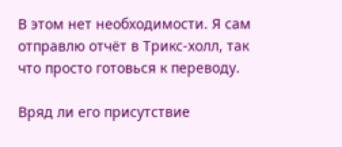В этом нет необходимости. Я сам отправлю отчёт в Трикс-холл, так что просто готовься к переводу.

Вряд ли его присутствие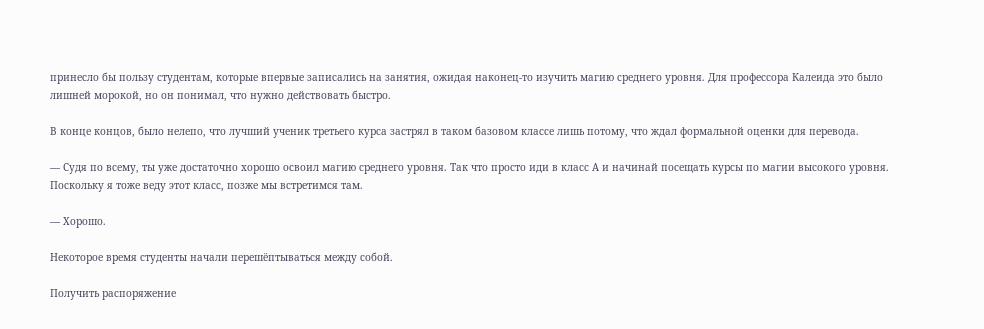принесло бы пользу студентам, которые впервые записались на занятия, ожидая наконец-то изучить магию среднего уровня. Для профессора Калеида это было лишней морокой, но он понимал, что нужно действовать быстро.

В конце концов, было нелепо, что лучший ученик третьего курса застрял в таком базовом классе лишь потому, что ждал формальной оценки для перевода.

— Судя по всему, ты уже достаточно хорошо освоил магию среднего уровня. Так что просто иди в класс А и начинай посещать курсы по магии высокого уровня. Поскольку я тоже веду этот класс, позже мы встретимся там.

— Хорошо.

Некоторое время студенты начали перешёптываться между собой.

Получить распоряжение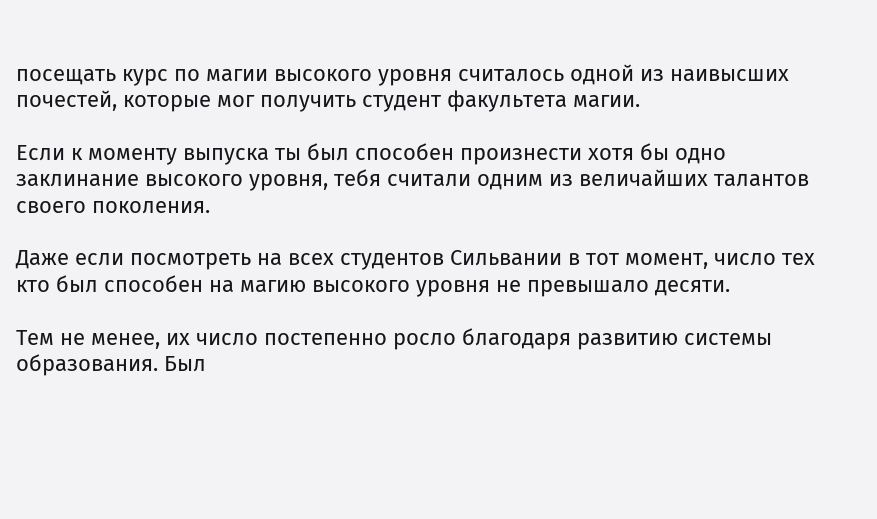посещать курс по магии высокого уровня считалось одной из наивысших почестей, которые мог получить студент факультета магии.

Если к моменту выпуска ты был способен произнести хотя бы одно заклинание высокого уровня, тебя считали одним из величайших талантов своего поколения.

Даже если посмотреть на всех студентов Сильвании в тот момент, число тех кто был способен на магию высокого уровня не превышало десяти.

Тем не менее, их число постепенно росло благодаря развитию системы образования. Был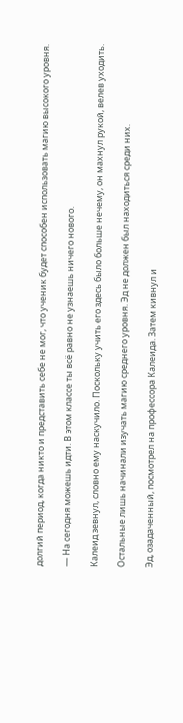долгий период, когда никто и представить себе не мог, что ученик будет способен использовать магию высокого уровня.

— На сегодня можешь идти. В этом классе ты всё равно не узнаешь ничего нового.

Калеид зевнул, словно ему наскучило. Поскольку учить его здесь было больше нечему, он махнул рукой, велев уходить.

Остальные лишь начинали изучать магию среднего уровня. Эд не должен был находиться среди них.

Эд, озадаченный, посмотрел на профессора Калеида. Затем кивнул и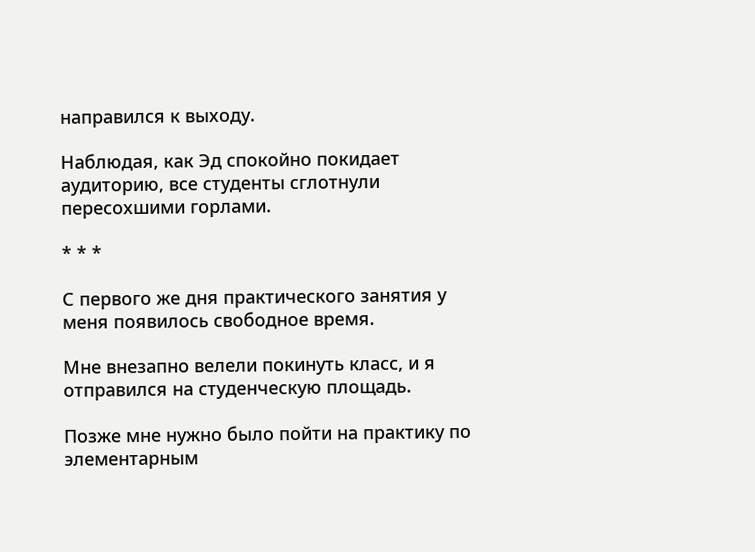направился к выходу.

Наблюдая, как Эд спокойно покидает аудиторию, все студенты сглотнули пересохшими горлами.

* * *

С первого же дня практического занятия у меня появилось свободное время.

Мне внезапно велели покинуть класс, и я отправился на студенческую площадь.

Позже мне нужно было пойти на практику по элементарным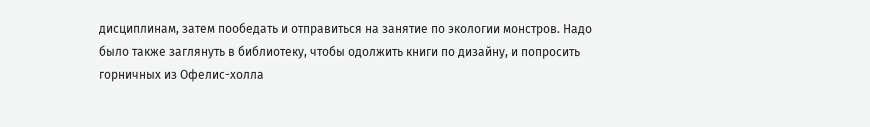дисциплинам, затем пообедать и отправиться на занятие по экологии монстров. Надо было также заглянуть в библиотеку, чтобы одолжить книги по дизайну, и попросить горничных из Офелис-холла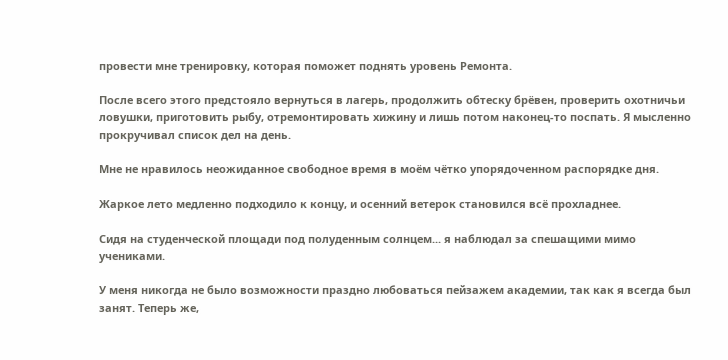провести мне тренировку, которая поможет поднять уровень Ремонта.

После всего этого предстояло вернуться в лагерь, продолжить обтеску брёвен, проверить охотничьи ловушки, приготовить рыбу, отремонтировать хижину и лишь потом наконец-то поспать. Я мысленно прокручивал список дел на день.

Мне не нравилось неожиданное свободное время в моём чётко упорядоченном распорядке дня.

Жаркое лето медленно подходило к концу, и осенний ветерок становился всё прохладнее.

Сидя на студенческой площади под полуденным солнцем... я наблюдал за спешащими мимо учениками.

У меня никогда не было возможности праздно любоваться пейзажем академии, так как я всегда был занят. Теперь же,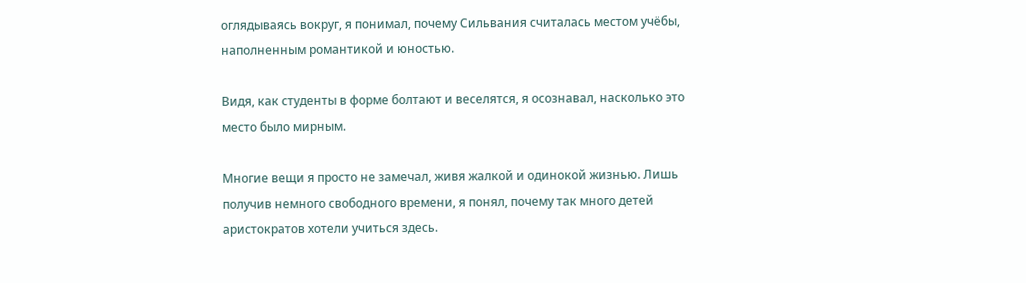оглядываясь вокруг, я понимал, почему Сильвания считалась местом учёбы, наполненным романтикой и юностью.

Видя, как студенты в форме болтают и веселятся, я осознавал, насколько это место было мирным.

Многие вещи я просто не замечал, живя жалкой и одинокой жизнью. Лишь получив немного свободного времени, я понял, почему так много детей аристократов хотели учиться здесь.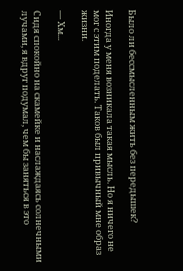Было ли бессмысленным жить без передышек?

Иногда у меня возникала такая мысль. Но я ничего не мог с этим поделать. Таков был привычный мне образ жизни.

— Хм...

Сидя спокойно на скамейке и наслаждаясь солнечными лучами, я вдруг подумал, чем бы заняться в это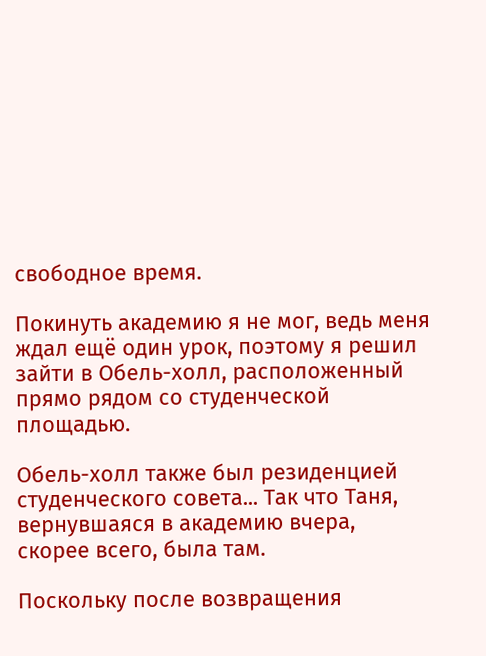свободное время.

Покинуть академию я не мог, ведь меня ждал ещё один урок, поэтому я решил зайти в Обель-холл, расположенный прямо рядом со студенческой площадью.

Обель-холл также был резиденцией студенческого совета... Так что Таня, вернувшаяся в академию вчера, скорее всего, была там.

Поскольку после возвращения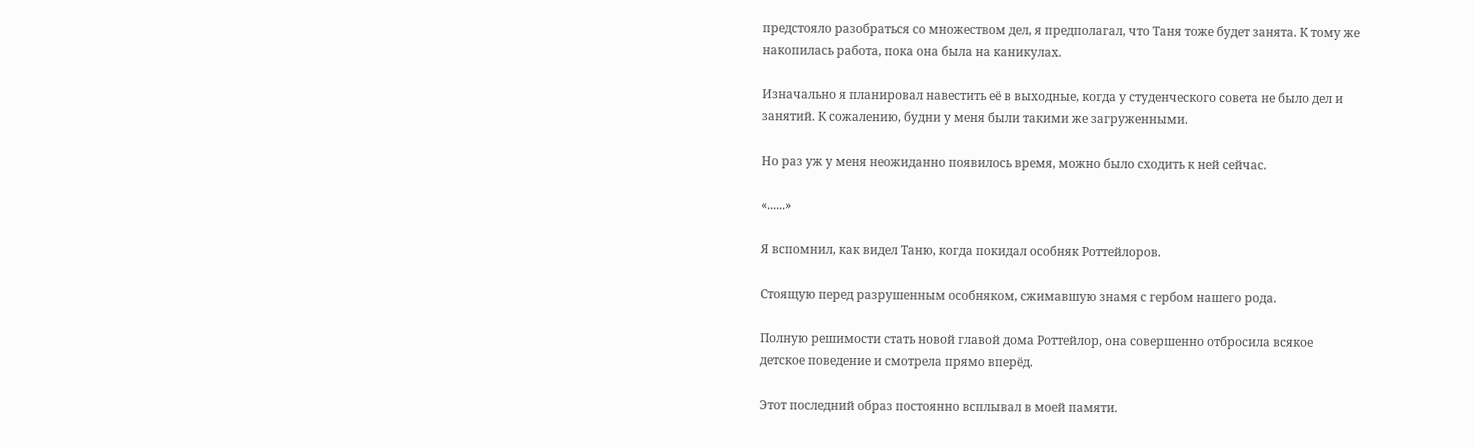предстояло разобраться со множеством дел, я предполагал, что Таня тоже будет занята. К тому же накопилась работа, пока она была на каникулах.

Изначально я планировал навестить её в выходные, когда у студенческого совета не было дел и занятий. К сожалению, будни у меня были такими же загруженными.

Но раз уж у меня неожиданно появилось время, можно было сходить к ней сейчас.

«......»

Я вспомнил, как видел Таню, когда покидал особняк Роттейлоров.

Стоящую перед разрушенным особняком, сжимавшую знамя с гербом нашего рода.

Полную решимости стать новой главой дома Роттейлор, она совершенно отбросила всякое детское поведение и смотрела прямо вперёд.

Этот последний образ постоянно всплывал в моей памяти.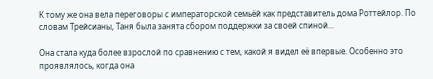К тому же она вела переговоры с императорской семьёй как представитель дома Роттейлор. По словам Трейсианы, Таня была занята сбором поддержки за своей спиной...

Она стала куда более взрослой по сравнению с тем, какой я видел её впервые. Особенно это проявлялось, когда она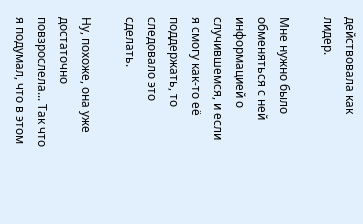действовала как лидер.

Мне нужно было обменяться с ней информацией о случившемся, и если я смогу как-то её поддержать, то следовало это сделать.

Ну, похоже, она уже достаточно повзрослела... Так что я подумал, что в этом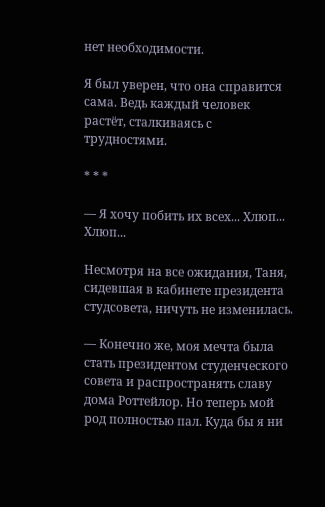нет необходимости.

Я был уверен, что она справится сама. Ведь каждый человек растёт, сталкиваясь с трудностями.

* * *

— Я хочу побить их всех... Хлюп... Хлюп...

Несмотря на все ожидания, Таня, сидевшая в кабинете президента студсовета, ничуть не изменилась.

— Конечно же, моя мечта была стать президентом студенческого совета и распространять славу дома Роттейлор. Но теперь мой род полностью пал. Куда бы я ни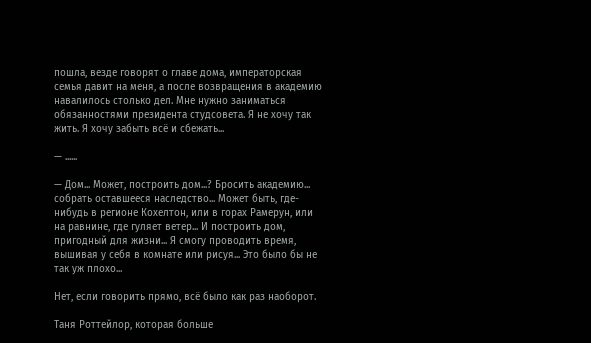пошла, везде говорят о главе дома, императорская семья давит на меня, а после возвращения в академию навалилось столько дел. Мне нужно заниматься обязанностями президента студсовета. Я не хочу так жить. Я хочу забыть всё и сбежать...

— ......

— Дом... Может, построить дом...? Бросить академию... собрать оставшееся наследство... Может быть, где-нибудь в регионе Кохелтон, или в горах Рамерун, или на равнине, где гуляет ветер... И построить дом, пригодный для жизни... Я смогу проводить время, вышивая у себя в комнате или рисуя... Это было бы не так уж плохо...

Нет, если говорить прямо, всё было как раз наоборот.

Таня Роттейлор, которая больше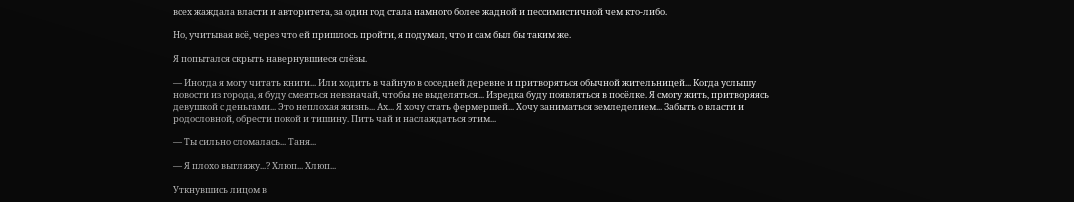всех жаждала власти и авторитета, за один год стала намного более жадной и пессимистичной чем кто-либо.

Но, учитывая всё, через что ей пришлось пройти, я подумал, что и сам был бы таким же.

Я попытался скрыть навернувшиеся слёзы.

— Иногда я могу читать книги... Или ходить в чайную в соседней деревне и притворяться обычной жительницей... Когда услышу новости из города, я буду смеяться невзначай, чтобы не выделяться... Изредка буду появляться в посёлке. Я смогу жить, притворяясь девушкой с деньгами... Это неплохая жизнь... Ах... Я хочу стать фермершей... Хочу заниматься земледелием... Забыть о власти и родословной, обрести покой и тишину. Пить чай и наслаждаться этим...

— Ты сильно сломалась... Таня...

— Я плохо выгляжу...? Хлюп... Хлюп...

Уткнувшись лицом в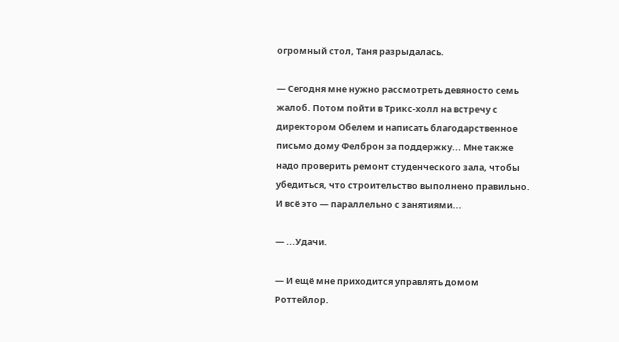огромный стол, Таня разрыдалась.

— Сегодня мне нужно рассмотреть девяносто семь жалоб. Потом пойти в Трикс-холл на встречу с директором Обелем и написать благодарственное письмо дому Фелброн за поддержку... Мне также надо проверить ремонт студенческого зала, чтобы убедиться, что строительство выполнено правильно. И всё это — параллельно с занятиями...

— ...Удачи.

— И ещё мне приходится управлять домом Роттейлор.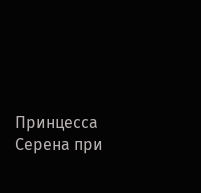Принцесса Серена при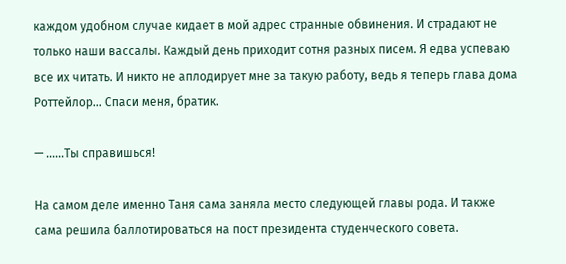каждом удобном случае кидает в мой адрес странные обвинения. И страдают не только наши вассалы. Каждый день приходит сотня разных писем. Я едва успеваю все их читать. И никто не аплодирует мне за такую работу, ведь я теперь глава дома Роттейлор... Спаси меня, братик.

— ......Ты справишься!

На самом деле именно Таня сама заняла место следующей главы рода. И также сама решила баллотироваться на пост президента студенческого совета.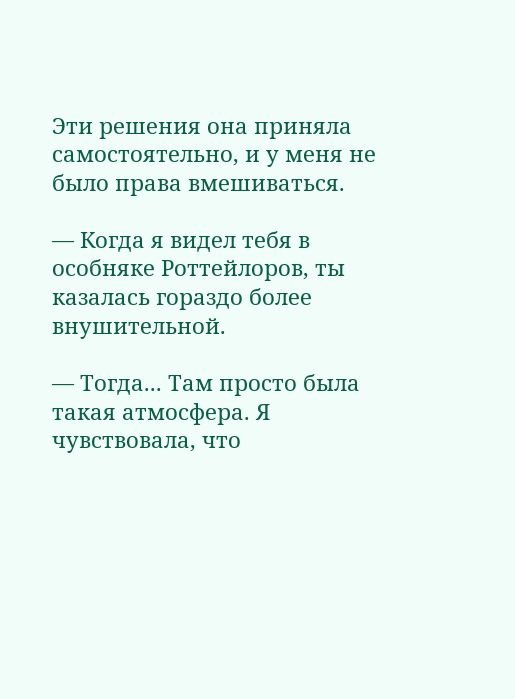Эти решения она приняла самостоятельно, и у меня не было права вмешиваться.

— Когда я видел тебя в особняке Роттейлоров, ты казалась гораздо более внушительной.

— Тогда... Там просто была такая атмосфера. Я чувствовала, что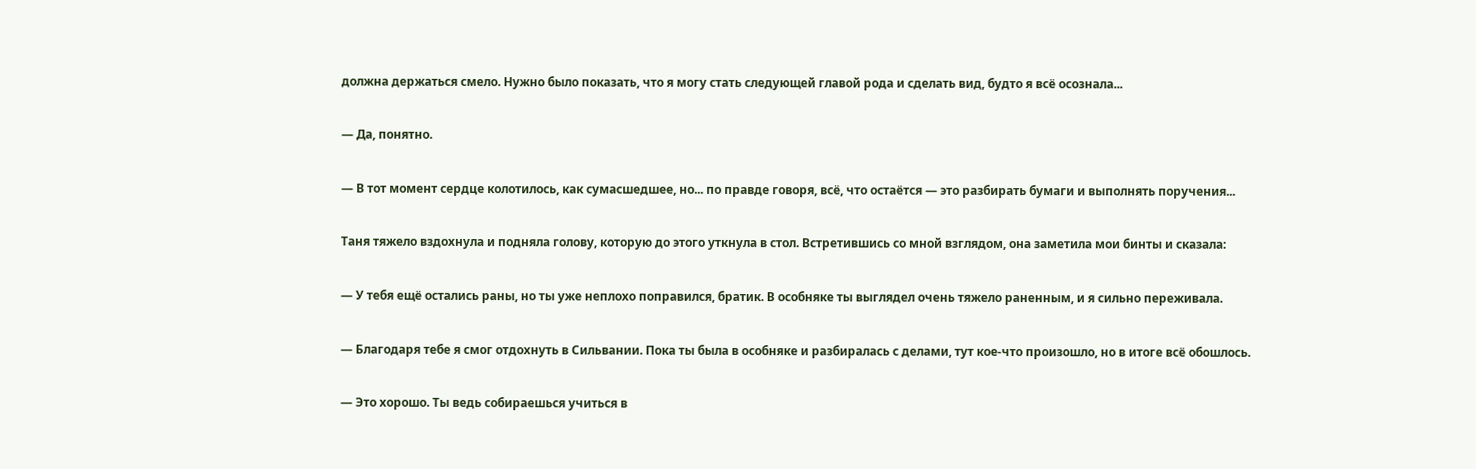должна держаться смело. Нужно было показать, что я могу стать следующей главой рода и сделать вид, будто я всё осознала...

— Да, понятно.

— В тот момент сердце колотилось, как сумасшедшее, но... по правде говоря, всё, что остаётся — это разбирать бумаги и выполнять поручения...

Таня тяжело вздохнула и подняла голову, которую до этого уткнула в стол. Встретившись со мной взглядом, она заметила мои бинты и сказала:

— У тебя ещё остались раны, но ты уже неплохо поправился, братик. В особняке ты выглядел очень тяжело раненным, и я сильно переживала.

— Благодаря тебе я смог отдохнуть в Сильвании. Пока ты была в особняке и разбиралась с делами, тут кое-что произошло, но в итоге всё обошлось.

— Это хорошо. Ты ведь собираешься учиться в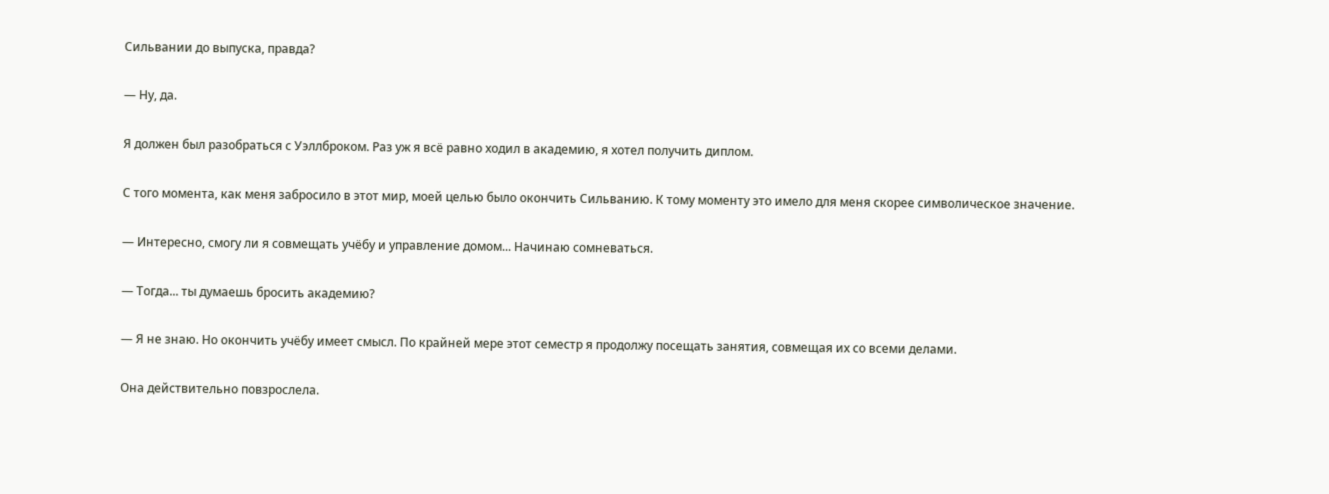Сильвании до выпуска, правда?

— Ну, да.

Я должен был разобраться с Уэллброком. Раз уж я всё равно ходил в академию, я хотел получить диплом.

С того момента, как меня забросило в этот мир, моей целью было окончить Сильванию. К тому моменту это имело для меня скорее символическое значение.

— Интересно, смогу ли я совмещать учёбу и управление домом... Начинаю сомневаться.

— Тогда... ты думаешь бросить академию?

— Я не знаю. Но окончить учёбу имеет смысл. По крайней мере этот семестр я продолжу посещать занятия, совмещая их со всеми делами.

Она действительно повзрослела.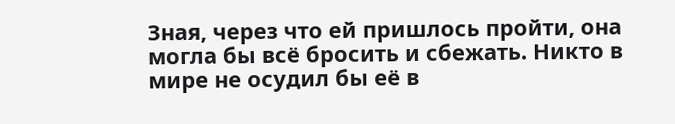Зная, через что ей пришлось пройти, она могла бы всё бросить и сбежать. Никто в мире не осудил бы её в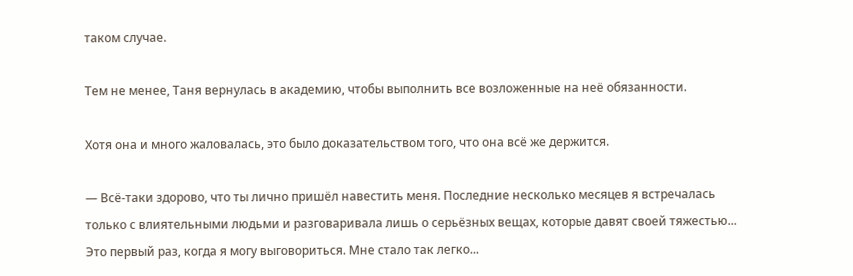таком случае.

Тем не менее, Таня вернулась в академию, чтобы выполнить все возложенные на неё обязанности.

Хотя она и много жаловалась, это было доказательством того, что она всё же держится.

— Всё-таки здорово, что ты лично пришёл навестить меня. Последние несколько месяцев я встречалась только с влиятельными людьми и разговаривала лишь о серьёзных вещах, которые давят своей тяжестью... Это первый раз, когда я могу выговориться. Мне стало так легко...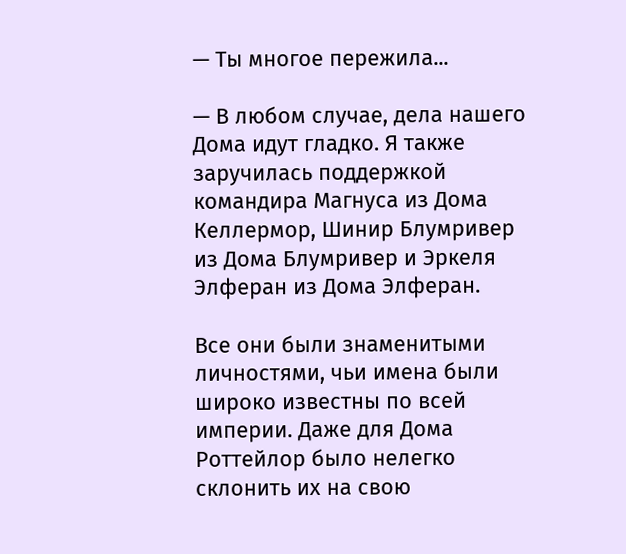— Ты многое пережила...

— В любом случае, дела нашего Дома идут гладко. Я также заручилась поддержкой командира Магнуса из Дома Келлермор, Шинир Блумривер из Дома Блумривер и Эркеля Элферан из Дома Элферан.

Все они были знаменитыми личностями, чьи имена были широко известны по всей империи. Даже для Дома Роттейлор было нелегко склонить их на свою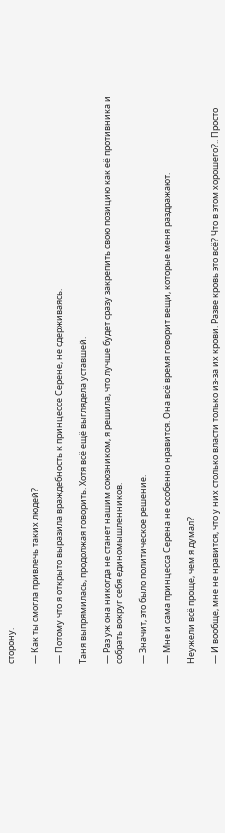сторону.

— Как ты смогла привлечь таких людей?

— Потому что я открыто выразила враждебность к принцессе Серене, не сдерживаясь.

Таня выпрямилась, продолжая говорить. Хотя всё ещё выглядела уставшей.

— Раз уж она никогда не станет нашим союзником, я решила, что лучше будет сразу закрепить свою позицию как её противника и собрать вокруг себя единомышленников.

— Значит, это было политическое решение.

— Мне и сама принцесса Серена не особенно нравится. Она всё время говорит вещи, которые меня раздражают.

Неужели всё проще, чем я думал?

— И вообще, мне не нравится, что у них столько власти только из-за их крови. Разве кровь это всё? Что в этом хорошего?.. Просто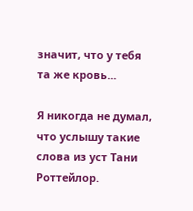значит, что у тебя та же кровь...

Я никогда не думал, что услышу такие слова из уст Тани Роттейлор.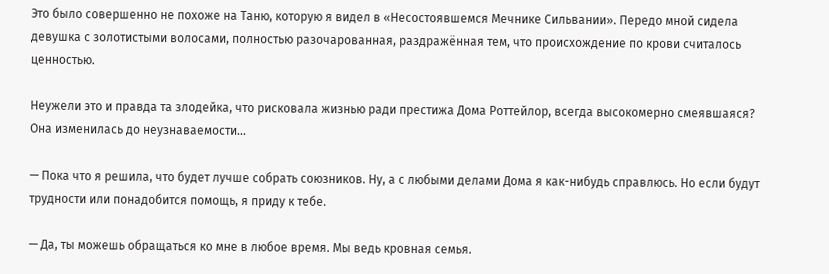Это было совершенно не похоже на Таню, которую я видел в «Несостоявшемся Мечнике Сильвании». Передо мной сидела девушка с золотистыми волосами, полностью разочарованная, раздражённая тем, что происхождение по крови считалось ценностью.

Неужели это и правда та злодейка, что рисковала жизнью ради престижа Дома Роттейлор, всегда высокомерно смеявшаяся? Она изменилась до неузнаваемости...

— Пока что я решила, что будет лучше собрать союзников. Ну, а с любыми делами Дома я как-нибудь справлюсь. Но если будут трудности или понадобится помощь, я приду к тебе.

— Да, ты можешь обращаться ко мне в любое время. Мы ведь кровная семья.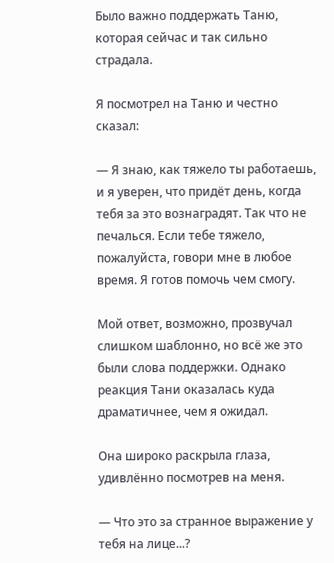Было важно поддержать Таню, которая сейчас и так сильно страдала.

Я посмотрел на Таню и честно сказал:

— Я знаю, как тяжело ты работаешь, и я уверен, что придёт день, когда тебя за это вознаградят. Так что не печалься. Если тебе тяжело, пожалуйста, говори мне в любое время. Я готов помочь чем смогу.

Мой ответ, возможно, прозвучал слишком шаблонно, но всё же это были слова поддержки. Однако реакция Тани оказалась куда драматичнее, чем я ожидал.

Она широко раскрыла глаза, удивлённо посмотрев на меня.

— Что это за странное выражение у тебя на лице...?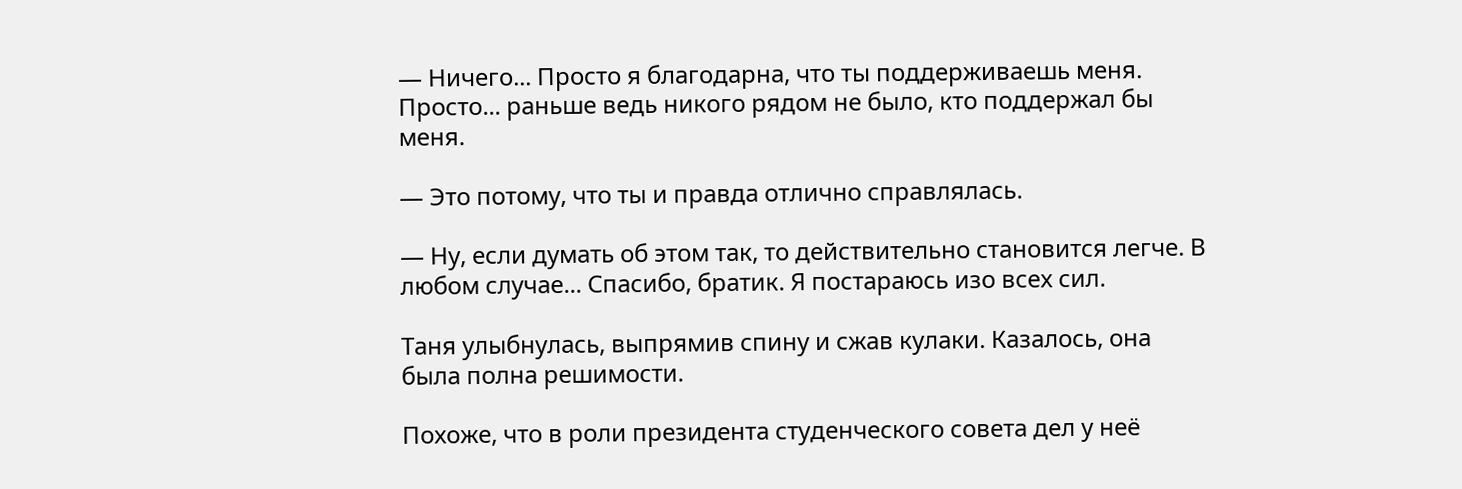— Ничего... Просто я благодарна, что ты поддерживаешь меня. Просто... раньше ведь никого рядом не было, кто поддержал бы меня.

— Это потому, что ты и правда отлично справлялась.

— Ну, если думать об этом так, то действительно становится легче. В любом случае... Спасибо, братик. Я постараюсь изо всех сил.

Таня улыбнулась, выпрямив спину и сжав кулаки. Казалось, она была полна решимости.

Похоже, что в роли президента студенческого совета дел у неё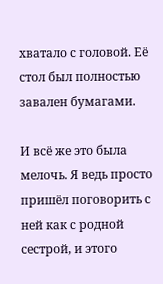хватало с головой. Её стол был полностью завален бумагами.

И всё же это была мелочь. Я ведь просто пришёл поговорить с ней как с родной сестрой, и этого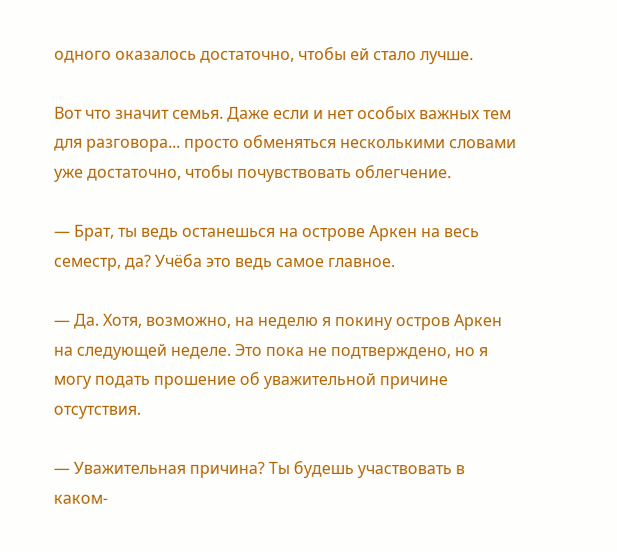одного оказалось достаточно, чтобы ей стало лучше.

Вот что значит семья. Даже если и нет особых важных тем для разговора... просто обменяться несколькими словами уже достаточно, чтобы почувствовать облегчение.

— Брат, ты ведь останешься на острове Аркен на весь семестр, да? Учёба это ведь самое главное.

— Да. Хотя, возможно, на неделю я покину остров Аркен на следующей неделе. Это пока не подтверждено, но я могу подать прошение об уважительной причине отсутствия.

— Уважительная причина? Ты будешь участвовать в каком-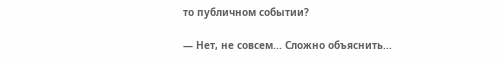то публичном событии?

— Нет, не совсем... Сложно объяснить...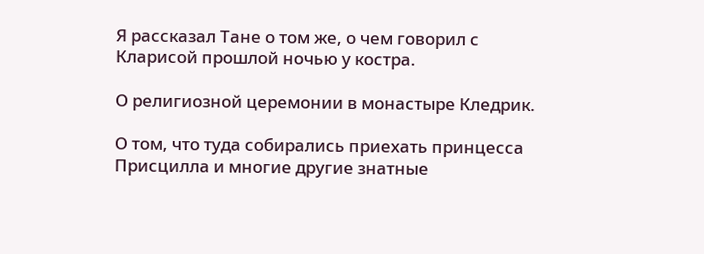Я рассказал Тане о том же, о чем говорил с Кларисой прошлой ночью у костра.

О религиозной церемонии в монастыре Кледрик.

О том, что туда собирались приехать принцесса Присцилла и многие другие знатные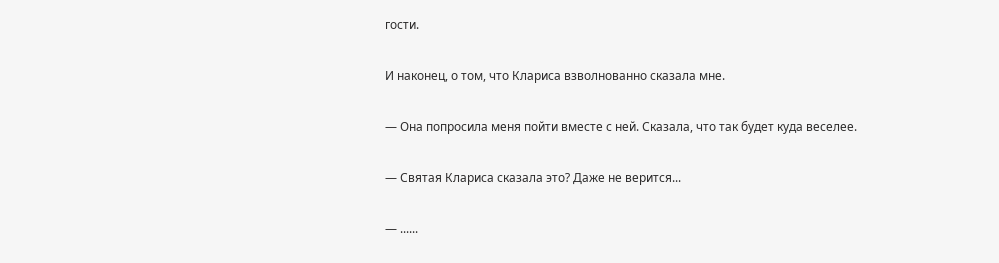гости.

И наконец, о том, что Клариса взволнованно сказала мне.

— Она попросила меня пойти вместе с ней. Сказала, что так будет куда веселее.

— Святая Клариса сказала это? Даже не верится...

— ......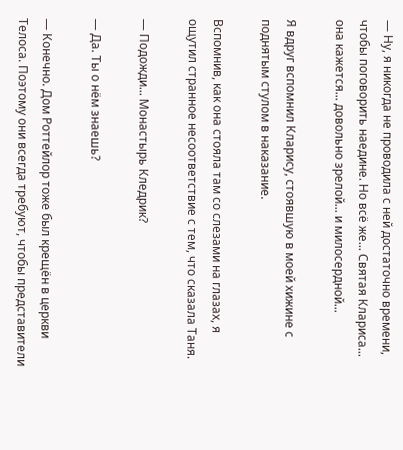— Ну, я никогда не проводила с ней достаточно времени, чтобы поговорить наедине. Но всё же... Святая Клариса... она кажется... довольно зрелой... и милосердной...

Я вдруг вспомнил Кларису, стоявшую в моей хижине с поднятым стулом в наказание.

Вспомнив, как она стояла там со слезами на глазах, я ощутил странное несоответствие с тем, что сказала Таня.

— Подожди... Монастырь Кледрик?

— Да. Ты о нём знаешь?

— Конечно. Дом Роттейлор тоже был крещён в церкви Телоса. Поэтому они всегда требуют, чтобы представители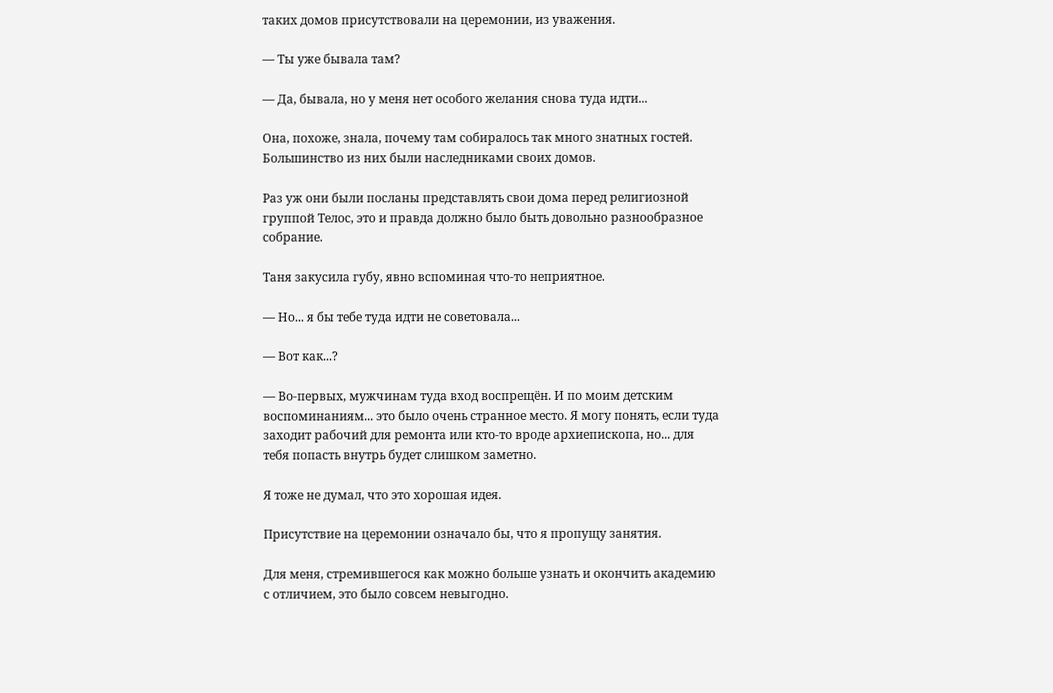таких домов присутствовали на церемонии, из уважения.

— Ты уже бывала там?

— Да, бывала, но у меня нет особого желания снова туда идти...

Она, похоже, знала, почему там собиралось так много знатных гостей. Большинство из них были наследниками своих домов.

Раз уж они были посланы представлять свои дома перед религиозной группой Телос, это и правда должно было быть довольно разнообразное собрание.

Таня закусила губу, явно вспоминая что-то неприятное.

— Но... я бы тебе туда идти не советовала...

— Вот как...?

— Во-первых, мужчинам туда вход воспрещён. И по моим детским воспоминаниям... это было очень странное место. Я могу понять, если туда заходит рабочий для ремонта или кто-то вроде архиепископа, но... для тебя попасть внутрь будет слишком заметно.

Я тоже не думал, что это хорошая идея.

Присутствие на церемонии означало бы, что я пропущу занятия.

Для меня, стремившегося как можно больше узнать и окончить академию с отличием, это было совсем невыгодно.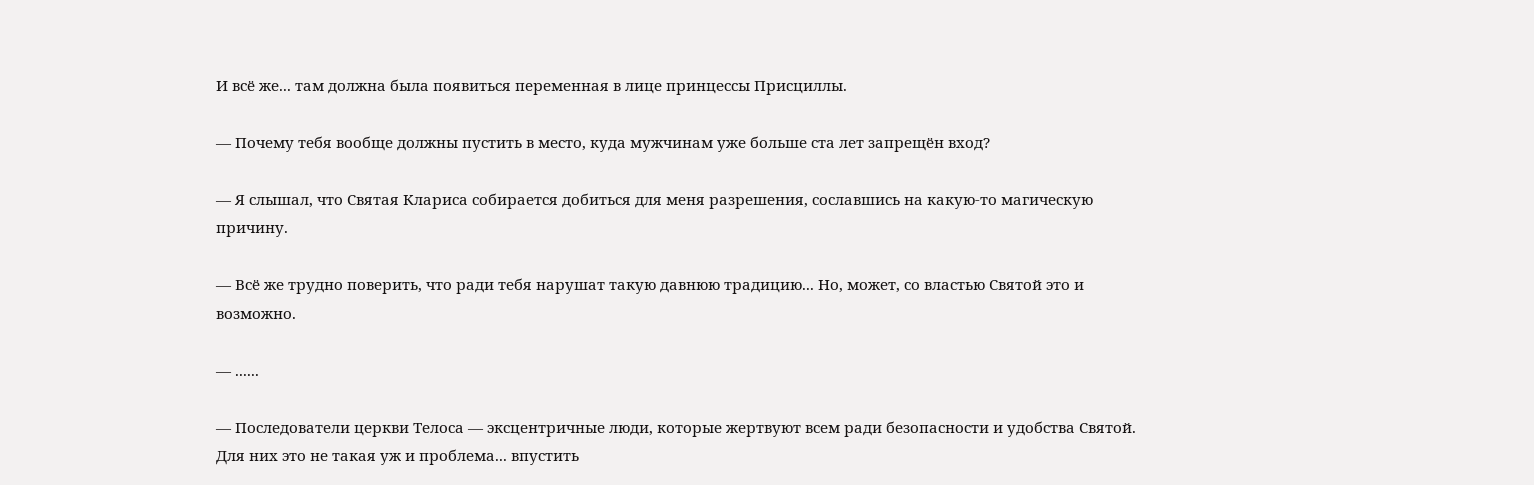И всё же... там должна была появиться переменная в лице принцессы Присциллы.

— Почему тебя вообще должны пустить в место, куда мужчинам уже больше ста лет запрещён вход?

— Я слышал, что Святая Клариса собирается добиться для меня разрешения, сославшись на какую-то магическую причину.

— Всё же трудно поверить, что ради тебя нарушат такую давнюю традицию... Но, может, со властью Святой это и возможно.

— ......

— Последователи церкви Телоса — эксцентричные люди, которые жертвуют всем ради безопасности и удобства Святой. Для них это не такая уж и проблема... впустить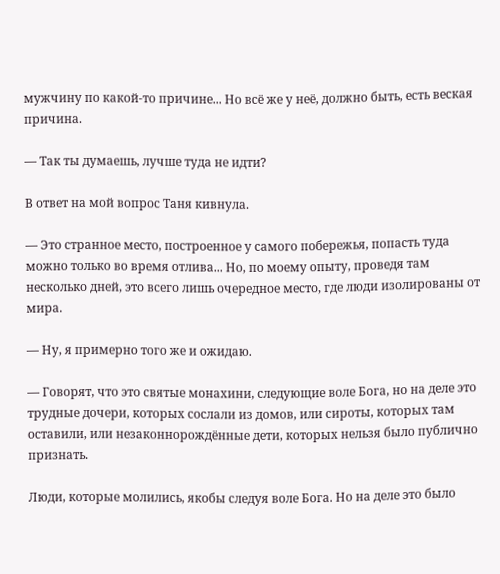мужчину по какой-то причине... Но всё же у неё, должно быть, есть веская причина.

— Так ты думаешь, лучше туда не идти?

В ответ на мой вопрос Таня кивнула.

— Это странное место, построенное у самого побережья, попасть туда можно только во время отлива... Но, по моему опыту, проведя там несколько дней, это всего лишь очередное место, где люди изолированы от мира.

— Ну, я примерно того же и ожидаю.

— Говорят, что это святые монахини, следующие воле Бога, но на деле это трудные дочери, которых сослали из домов, или сироты, которых там оставили, или незаконнорождённые дети, которых нельзя было публично признать.

Люди, которые молились, якобы следуя воле Бога. Но на деле это было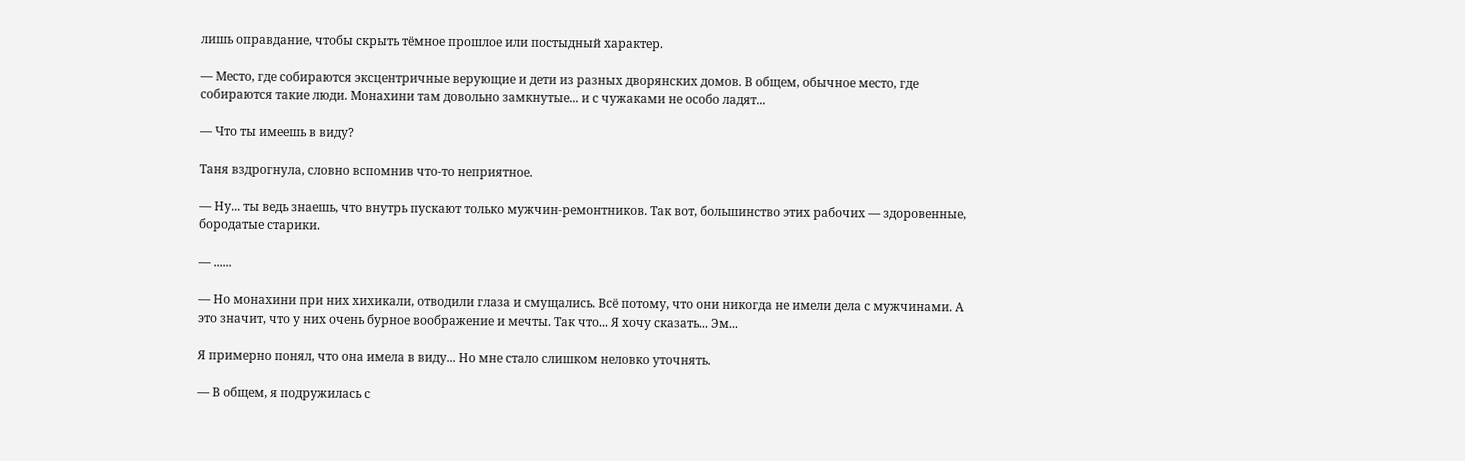лишь оправдание, чтобы скрыть тёмное прошлое или постыдный характер.

— Место, где собираются эксцентричные верующие и дети из разных дворянских домов. В общем, обычное место, где собираются такие люди. Монахини там довольно замкнутые... и с чужаками не особо ладят...

— Что ты имеешь в виду?

Таня вздрогнула, словно вспомнив что-то неприятное.

— Ну... ты ведь знаешь, что внутрь пускают только мужчин-ремонтников. Так вот, большинство этих рабочих — здоровенные, бородатые старики.

— ......

— Но монахини при них хихикали, отводили глаза и смущались. Всё потому, что они никогда не имели дела с мужчинами. А это значит, что у них очень бурное воображение и мечты. Так что... Я хочу сказать... Эм...

Я примерно понял, что она имела в виду... Но мне стало слишком неловко уточнять.

— В общем, я подружилась с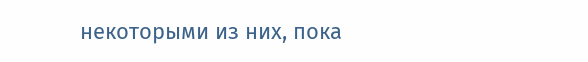некоторыми из них, пока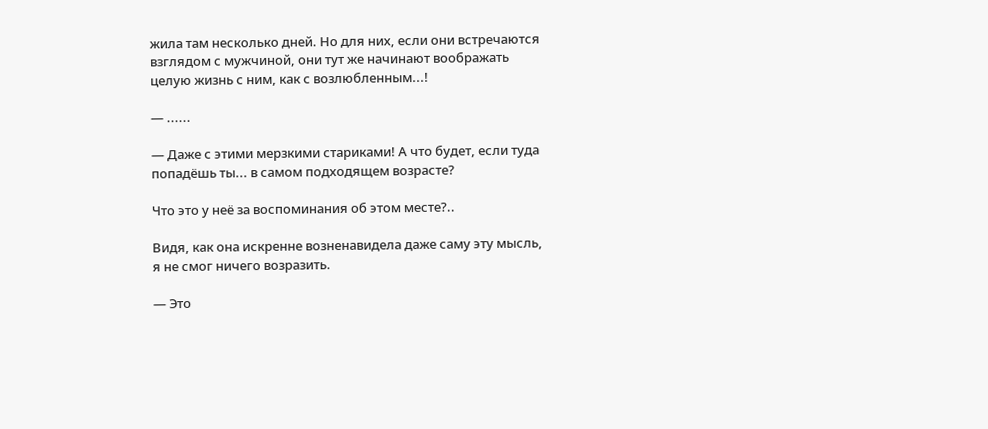жила там несколько дней. Но для них, если они встречаются взглядом с мужчиной, они тут же начинают воображать целую жизнь с ним, как с возлюбленным...!

— ......

— Даже с этими мерзкими стариками! А что будет, если туда попадёшь ты... в самом подходящем возрасте?

Что это у неё за воспоминания об этом месте?..

Видя, как она искренне возненавидела даже саму эту мысль, я не смог ничего возразить.

— Это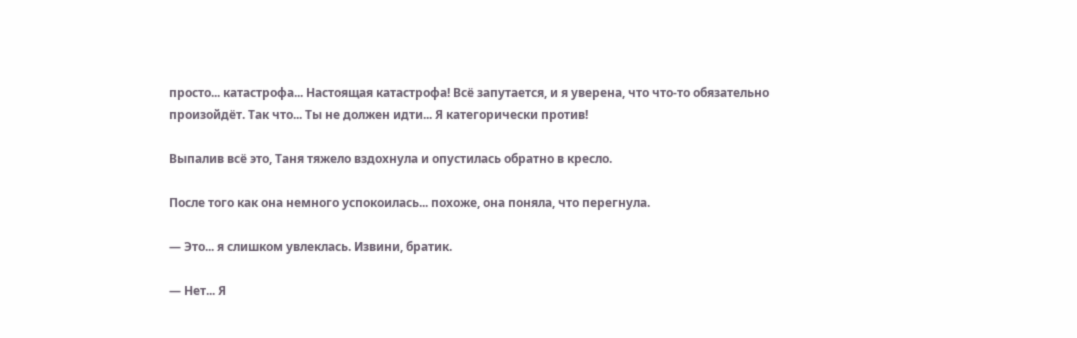просто... катастрофа... Настоящая катастрофа! Всё запутается, и я уверена, что что-то обязательно произойдёт. Так что... Ты не должен идти... Я категорически против!

Выпалив всё это, Таня тяжело вздохнула и опустилась обратно в кресло.

После того как она немного успокоилась... похоже, она поняла, что перегнула.

— Это... я слишком увлеклась. Извини, братик.

— Нет... Я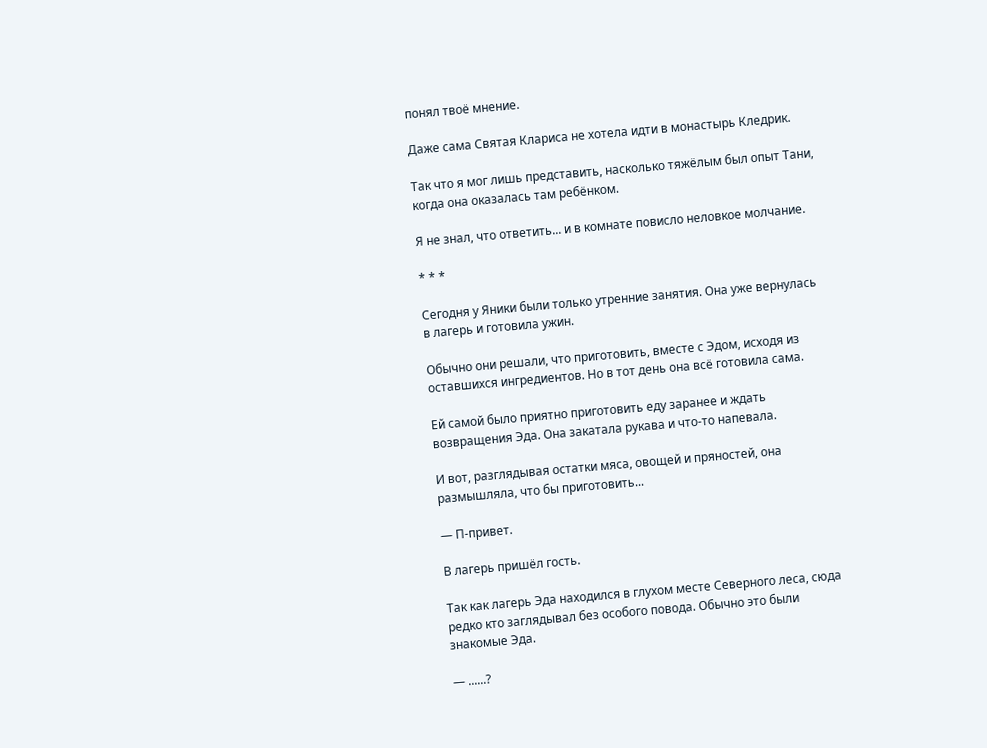понял твоё мнение.

Даже сама Святая Клариса не хотела идти в монастырь Кледрик.

Так что я мог лишь представить, насколько тяжёлым был опыт Тани, когда она оказалась там ребёнком.

Я не знал, что ответить... и в комнате повисло неловкое молчание.

* * *

Сегодня у Яники были только утренние занятия. Она уже вернулась в лагерь и готовила ужин.

Обычно они решали, что приготовить, вместе с Эдом, исходя из оставшихся ингредиентов. Но в тот день она всё готовила сама.

Ей самой было приятно приготовить еду заранее и ждать возвращения Эда. Она закатала рукава и что-то напевала.

И вот, разглядывая остатки мяса, овощей и пряностей, она размышляла, что бы приготовить...

— П-привет.

В лагерь пришёл гость.

Так как лагерь Эда находился в глухом месте Северного леса, сюда редко кто заглядывал без особого повода. Обычно это были знакомые Эда.

— ......?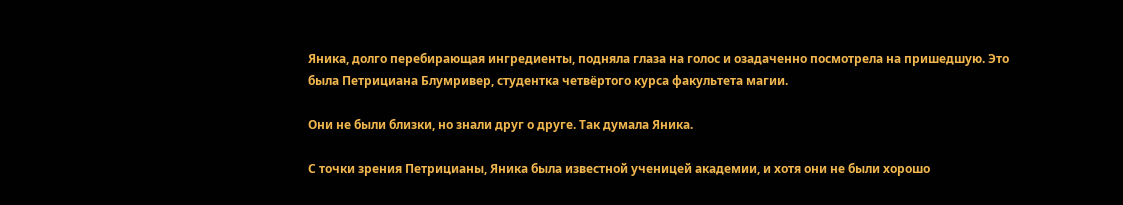Яника, долго перебирающая ингредиенты, подняла глаза на голос и озадаченно посмотрела на пришедшую. Это была Петрициана Блумривер, студентка четвёртого курса факультета магии.

Они не были близки, но знали друг о друге. Так думала Яника.

С точки зрения Петрицианы, Яника была известной ученицей академии, и хотя они не были хорошо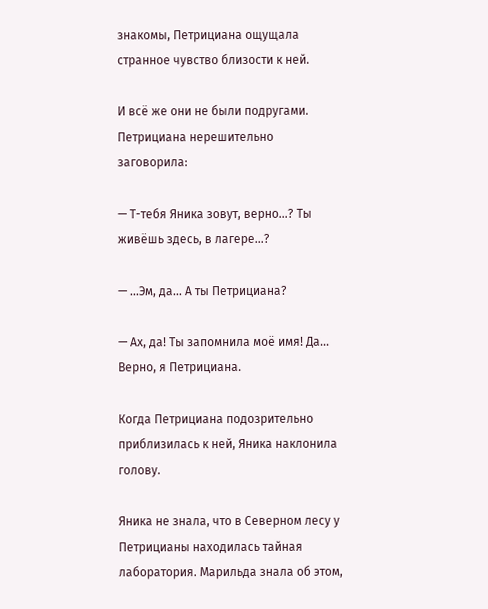знакомы, Петрициана ощущала странное чувство близости к ней.

И всё же они не были подругами. Петрициана нерешительно заговорила:

— Т-тебя Яника зовут, верно...? Ты живёшь здесь, в лагере...?

— ...Эм, да... А ты Петрициана?

— Ах, да! Ты запомнила моё имя! Да... Верно, я Петрициана.

Когда Петрициана подозрительно приблизилась к ней, Яника наклонила голову.

Яника не знала, что в Северном лесу у Петрицианы находилась тайная лаборатория. Марильда знала об этом,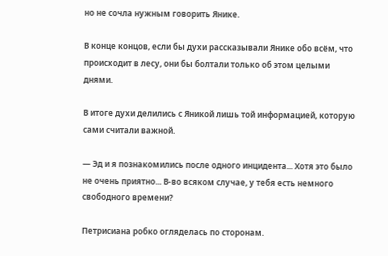но не сочла нужным говорить Янике.

В конце концов, если бы духи рассказывали Янике обо всём, что происходит в лесу, они бы болтали только об этом целыми днями.

В итоге духи делились с Яникой лишь той информацией, которую сами считали важной.

— Эд и я познакомились после одного инцидента... Хотя это было не очень приятно... В-во всяком случае, у тебя есть немного свободного времени?

Петрисиана робко огляделась по сторонам.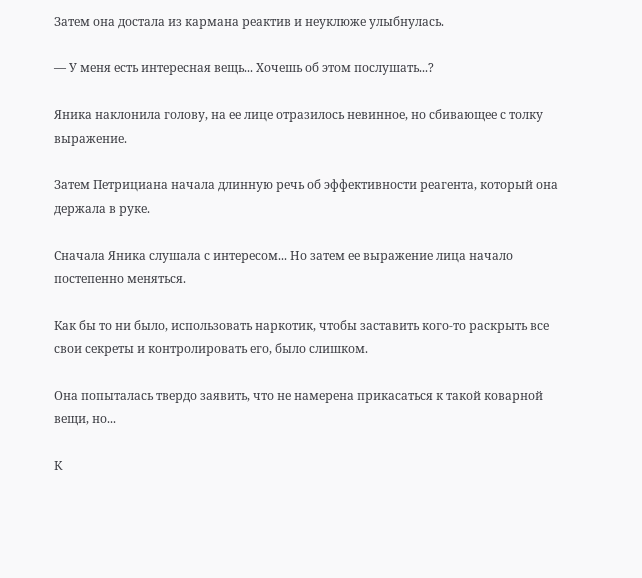Затем она достала из кармана реактив и неуклюже улыбнулась.

— У меня есть интересная вещь... Хочешь об этом послушать...?

Яника наклонила голову, на ее лице отразилось невинное, но сбивающее с толку выражение.

Затем Петрициана начала длинную речь об эффективности реагента, который она держала в руке.

Сначала Яника слушала с интересом... Но затем ее выражение лица начало постепенно меняться.

Как бы то ни было, использовать наркотик, чтобы заставить кого-то раскрыть все свои секреты и контролировать его, было слишком.

Она попыталась твердо заявить, что не намерена прикасаться к такой коварной вещи, но...

К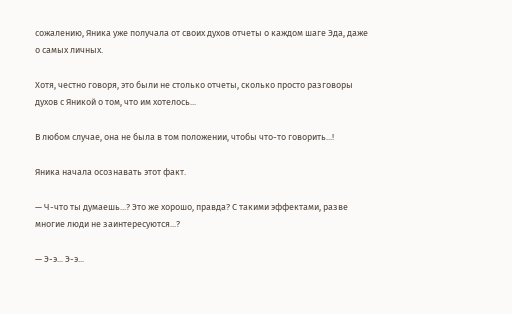сожалению, Яника уже получала от своих духов отчеты о каждом шаге Эда, даже о самых личных.

Хотя, честно говоря, это были не столько отчеты, сколько просто разговоры духов с Яникой о том, что им хотелось...

В любом случае, она не была в том положении, чтобы что-то говорить...!

Яника начала осознавать этот факт.

— Ч-что ты думаешь...? Это же хорошо, правда? С такими эффектами, разве многие люди не заинтересуются...?

— Э-э... Э-э...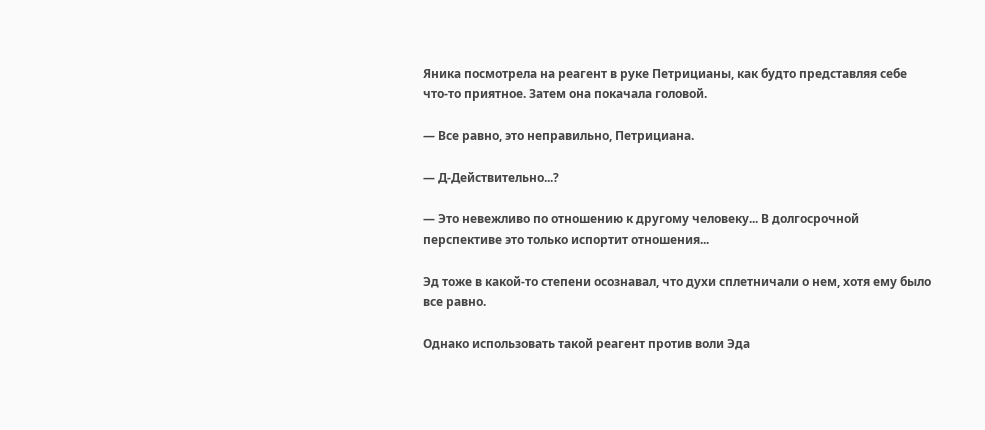Яника посмотрела на реагент в руке Петрицианы, как будто представляя себе что-то приятное. Затем она покачала головой.

— Все равно, это неправильно, Петрициана.

— Д-Действительно...?

— Это невежливо по отношению к другому человеку... В долгосрочной перспективе это только испортит отношения...

Эд тоже в какой-то степени осознавал, что духи сплетничали о нем, хотя ему было все равно.

Однако использовать такой реагент против воли Эда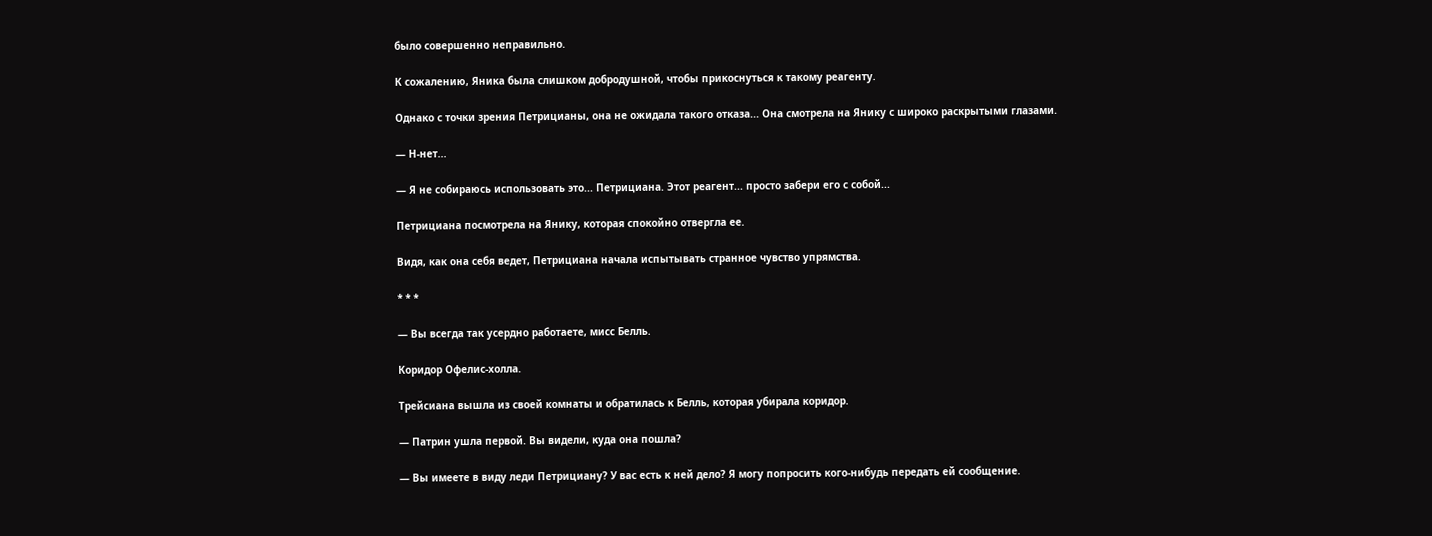было совершенно неправильно.

К сожалению, Яника была слишком добродушной, чтобы прикоснуться к такому реагенту.

Однако с точки зрения Петрицианы, она не ожидала такого отказа... Она смотрела на Янику с широко раскрытыми глазами.

— Н-нет...

— Я не собираюсь использовать это... Петрициана. Этот реагент... просто забери его с собой...

Петрициана посмотрела на Янику, которая спокойно отвергла ее.

Видя, как она себя ведет, Петрициана начала испытывать странное чувство упрямства.

* * *

— Вы всегда так усердно работаете, мисс Белль.

Коридор Офелис-холла.

Трейсиана вышла из своей комнаты и обратилась к Белль, которая убирала коридор.

— Патрин ушла первой. Вы видели, куда она пошла?

— Вы имеете в виду леди Петрициану? У вас есть к ней дело? Я могу попросить кого-нибудь передать ей сообщение.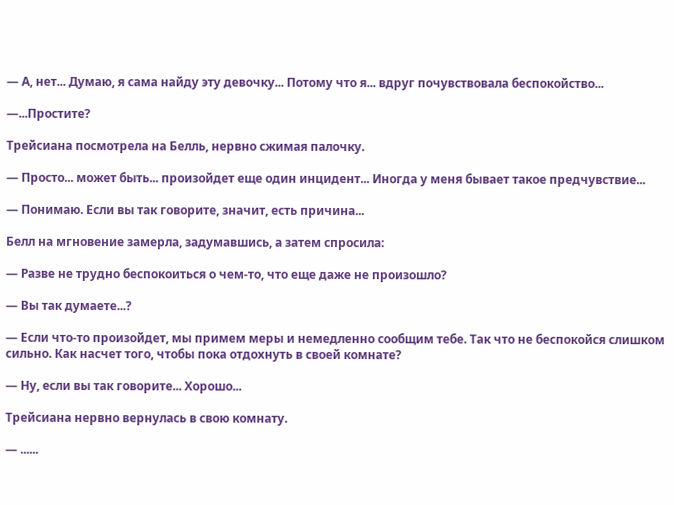— А, нет... Думаю, я сама найду эту девочку... Потому что я... вдруг почувствовала беспокойство...

—...Простите?

Трейсиана посмотрела на Белль, нервно сжимая палочку.

— Просто... может быть... произойдет еще один инцидент... Иногда у меня бывает такое предчувствие...

— Понимаю. Если вы так говорите, значит, есть причина...

Белл на мгновение замерла, задумавшись, а затем спросила:

— Разве не трудно беспокоиться о чем-то, что еще даже не произошло?

— Вы так думаете...?

— Если что-то произойдет, мы примем меры и немедленно сообщим тебе. Так что не беспокойся слишком сильно. Как насчет того, чтобы пока отдохнуть в своей комнате?

— Ну, если вы так говорите... Хорошо...

Трейсиана нервно вернулась в свою комнату.

— ......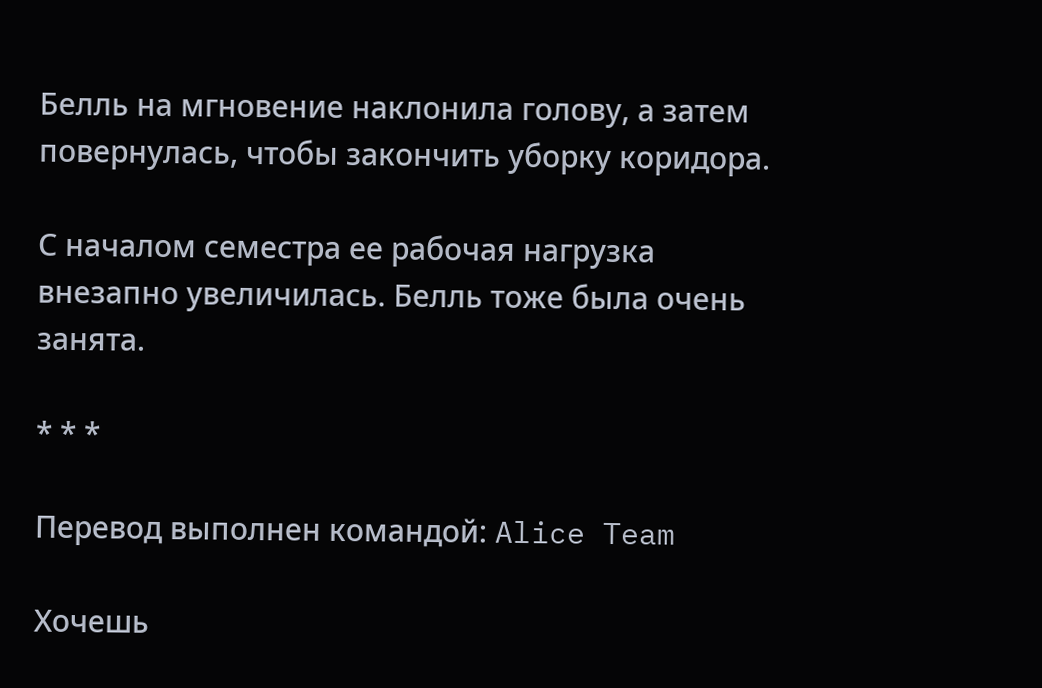Белль на мгновение наклонила голову, а затем повернулась, чтобы закончить уборку коридора.

С началом семестра ее рабочая нагрузка внезапно увеличилась. Белль тоже была очень занята.

* * *

Перевод выполнен командой: Alice Team

Хочешь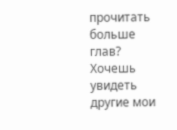прочитать больше глав? Хочешь увидеть другие мои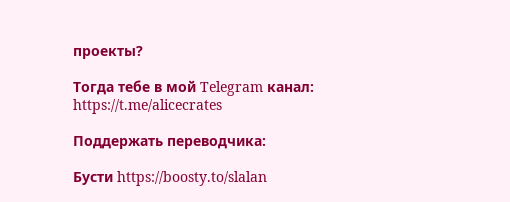проекты?

Тогда тебе в мой Telegram канал: https://t.me/alicecrates

Поддержать переводчика:

Бусти https://boosty.to/slalan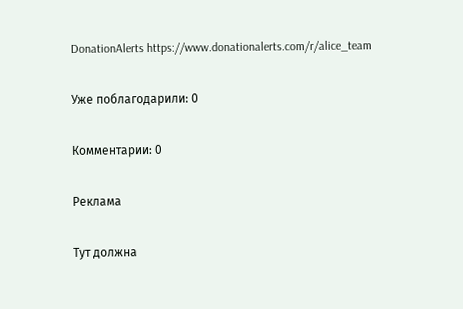DonationAlerts https://www.donationalerts.com/r/alice_team

Уже поблагодарили: 0

Комментарии: 0

Реклама

Тут должна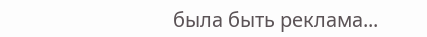была быть реклама...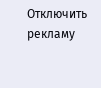Отключить рекламу